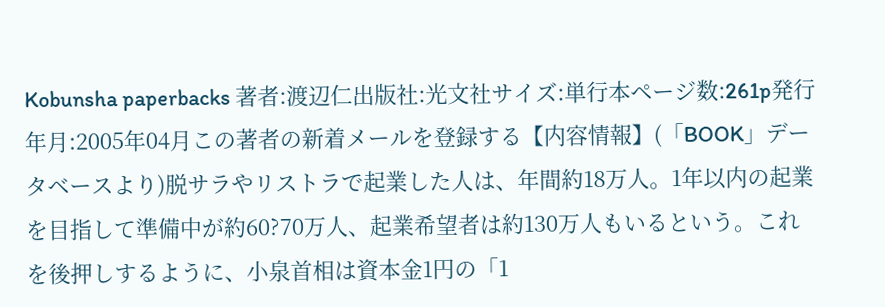Kobunsha paperbacks 著者:渡辺仁出版社:光文社サイズ:単行本ページ数:261p発行年月:2005年04月この著者の新着メールを登録する【内容情報】(「BOOK」データベースより)脱サラやリストラで起業した人は、年間約18万人。1年以内の起業を目指して準備中が約60?70万人、起業希望者は約130万人もいるという。これを後押しするように、小泉首相は資本金1円の「1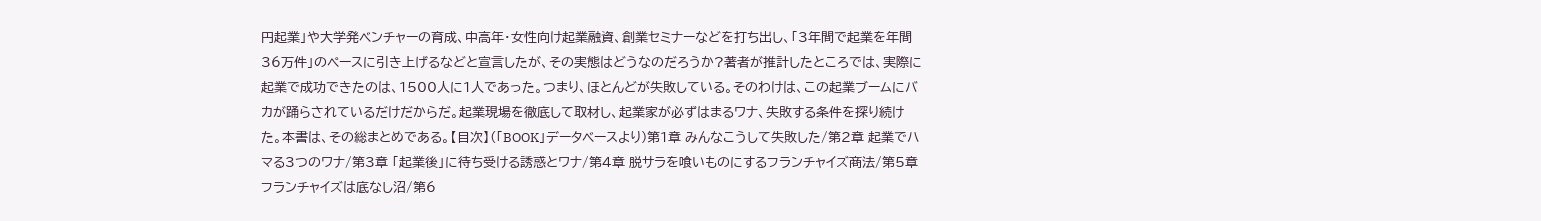円起業」や大学発ベンチャーの育成、中高年・女性向け起業融資、創業セミナーなどを打ち出し、「3年間で起業を年間36万件」のペースに引き上げるなどと宣言したが、その実態はどうなのだろうか?著者が推計したところでは、実際に起業で成功できたのは、1500人に1人であった。つまり、ほとんどが失敗している。そのわけは、この起業ブームにバカが踊らされているだけだからだ。起業現場を徹底して取材し、起業家が必ずはまるワナ、失敗する条件を探り続けた。本書は、その総まとめである。【目次】(「BOOK」データベースより)第1章 みんなこうして失敗した/第2章 起業でハマる3つのワナ/第3章 「起業後」に待ち受ける誘惑とワナ/第4章 脱サラを喰いものにするフランチャイズ商法/第5章 フランチャイズは底なし沼/第6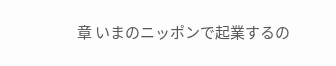章 いまのニッポンで起業するの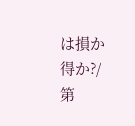は損か得か?/第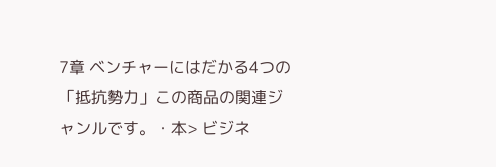7章 ベンチャーにはだかる4つの「抵抗勢力」この商品の関連ジャンルです。・本> ビジネ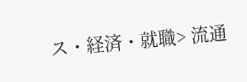ス・経済・就職> 流通